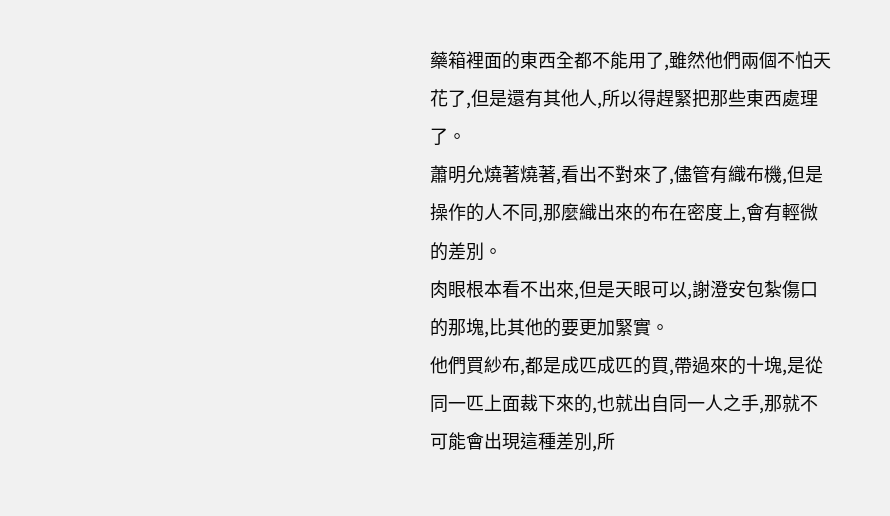藥箱裡面的東西全都不能用了,雖然他們兩個不怕天花了,但是還有其他人,所以得趕緊把那些東西處理了。
蕭明允燒著燒著,看出不對來了,儘管有織布機,但是操作的人不同,那麼織出來的布在密度上,會有輕微的差別。
肉眼根本看不出來,但是天眼可以,謝澄安包紮傷口的那塊,比其他的要更加緊實。
他們買紗布,都是成匹成匹的買,帶過來的十塊,是從同一匹上面裁下來的,也就出自同一人之手,那就不可能會出現這種差別,所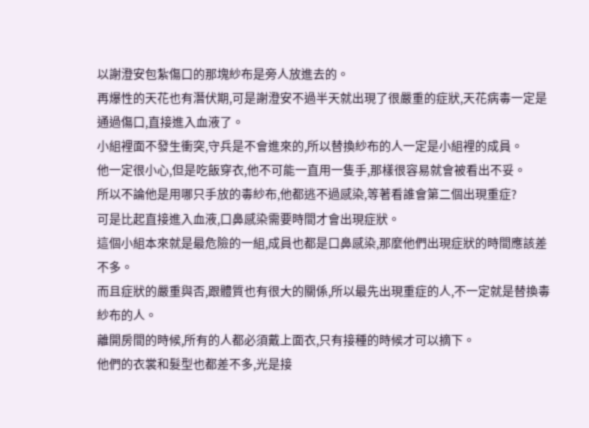以謝澄安包紮傷口的那塊紗布是旁人放進去的。
再爆性的天花也有潛伏期,可是謝澄安不過半天就出現了很嚴重的症狀,天花病毒一定是通過傷口,直接進入血液了。
小組裡面不發生衝突,守兵是不會進來的,所以替換紗布的人一定是小組裡的成員。
他一定很小心,但是吃飯穿衣,他不可能一直用一隻手,那樣很容易就會被看出不妥。
所以不論他是用哪只手放的毒紗布,他都逃不過感染,等著看誰會第二個出現重症?
可是比起直接進入血液,口鼻感染需要時間才會出現症狀。
這個小組本來就是最危險的一組,成員也都是口鼻感染,那麼他們出現症狀的時間應該差不多。
而且症狀的嚴重與否,跟體質也有很大的關係,所以最先出現重症的人,不一定就是替換毒紗布的人。
離開房間的時候,所有的人都必須戴上面衣,只有接種的時候才可以摘下。
他們的衣裳和髮型也都差不多,光是接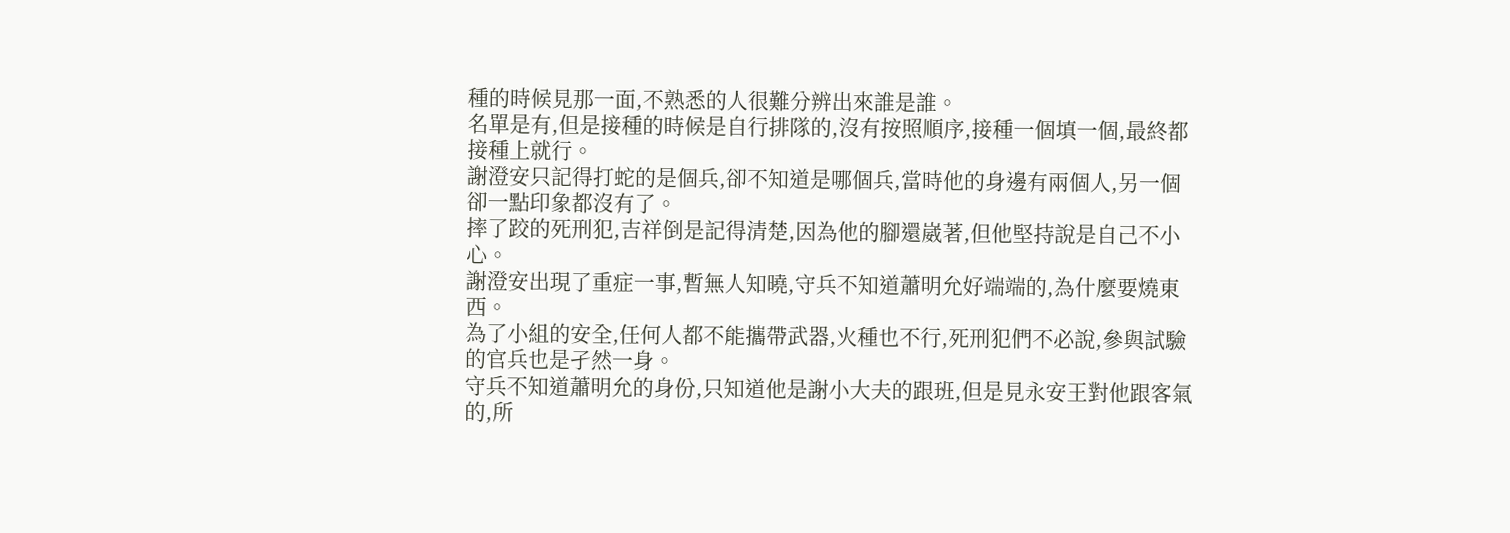種的時候見那一面,不熟悉的人很難分辨出來誰是誰。
名單是有,但是接種的時候是自行排隊的,沒有按照順序,接種一個填一個,最終都接種上就行。
謝澄安只記得打蛇的是個兵,卻不知道是哪個兵,當時他的身邊有兩個人,另一個卻一點印象都沒有了。
摔了跤的死刑犯,吉祥倒是記得清楚,因為他的腳還崴著,但他堅持說是自己不小心。
謝澄安出現了重症一事,暫無人知曉,守兵不知道蕭明允好端端的,為什麼要燒東西。
為了小組的安全,任何人都不能攜帶武器,火種也不行,死刑犯們不必說,參與試驗的官兵也是孑然一身。
守兵不知道蕭明允的身份,只知道他是謝小大夫的跟班,但是見永安王對他跟客氣的,所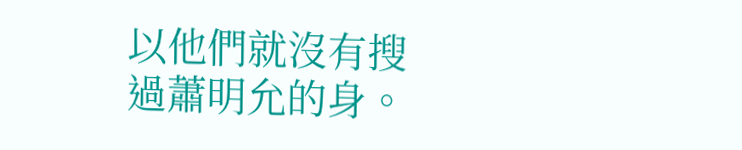以他們就沒有搜過蕭明允的身。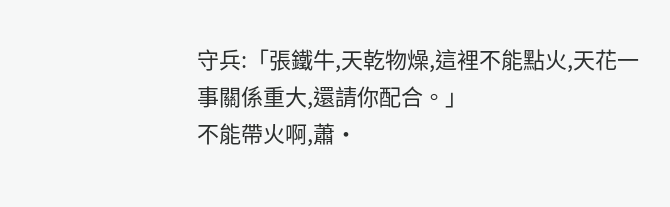守兵:「張鐵牛,天乾物燥,這裡不能點火,天花一事關係重大,還請你配合。」
不能帶火啊,蕭·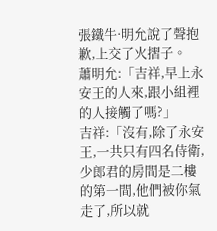張鐵牛·明允說了聲抱歉,上交了火摺子。
蕭明允:「吉祥,早上永安王的人來,跟小組裡的人接觸了嗎?」
吉祥:「沒有,除了永安王,一共只有四名侍衛,少郎君的房間是二樓的第一間,他們被你氣走了,所以就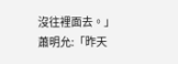沒往裡面去。」
蕭明允:「昨天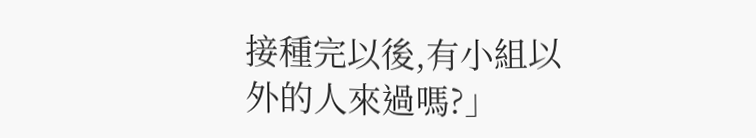接種完以後,有小組以外的人來過嗎?」